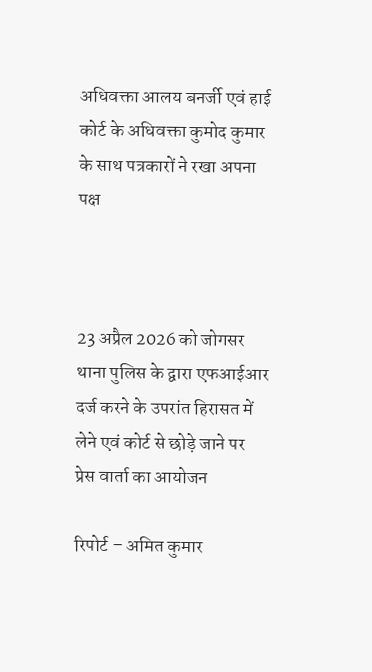अधिवक्ता आलय बनर्जी एवं हाई कोर्ट के अधिवक्ता कुमोद कुमार के साथ पत्रकारों ने रखा अपना पक्ष



23 अप्रैल 2026 को जोगसर थाना पुलिस के द्वारा एफआईआर दर्ज करने के उपरांत हिरासत में लेने एवं कोर्ट से छोड़े जाने पर प्रेस वार्ता का आयोजन

रिपोर्ट – अमित कुमार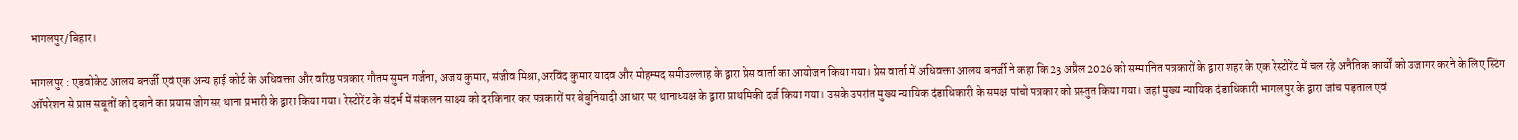भागलपुर/बिहार।

भागलपुर : एडवोकेट आलय बनर्जी एवं एक अन्य हाई कोर्ट के अधिवक्ता और वरिष्ठ पत्रकार गौतम सुमन गर्जना, अजय कुमार, संजीव मिश्रा,अरविंद कुमार यादव और मोहम्मद समीउल्लाह के द्वारा प्रेस वार्ता का आयोजन किया गया। प्रेस वार्ता में अधिवक्ता आलय बनर्जी ने कहा कि 23 अप्रैल 2026 को सम्मानित पत्रकारों के द्वारा शहर के एक रेस्टोरेंट में चल रहे अनैतिक कार्यों को उजागर करने के लिए स्टिंग ऑपरेशन से प्राप्त सबूतों को दबाने का प्रयास जोगसर थाना प्रभारी के द्वारा किया गया। रेस्टोरेंट के संदर्भ में संकलन साक्ष्य को दरकिनार कर पत्रकारों पर बेबुनियादी आधार पर थानाध्यक्ष के द्वारा प्राथमिकी दर्ज किया गया। उसके उपरांत मुख्य न्यायिक दंडाधिकारी के समक्ष पांचो पत्रकार को प्रस्तुत किया गया। जहां मुख्य न्यायिक दंडाधिकारी भागलपुर के द्वारा जांच पड़ताल एवं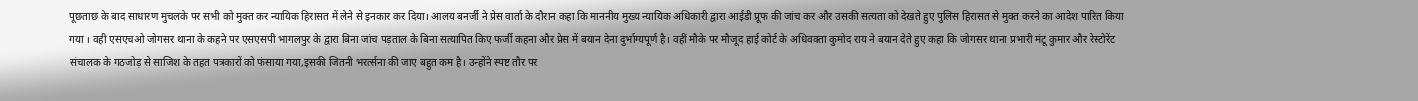पूछताछ के बाद साधारण मुचलके पर सभी को मुक्त कर न्यायिक हिरासत में लेने से इनकार कर दिया। आलय बनर्जी ने प्रेस वार्ता के दौरान कहा कि माननीय मुख्य न्यायिक अधिकारी द्वारा आईडी प्रूफ की जांच कर और उसकी सत्यता को देखते हुए पुलिस हिरासत से मुक्त करने का आदेश पारित किया गया । वही एसएचओ जोगसर थाना के कहने पर एसएसपी भागलपुर के द्वारा बिना जांच पड़ताल के बिना सत्यापित किए फर्जी कहना और प्रेस में बयान देना दुर्भाग्यपूर्ण है। वहीं मौके पर मौजूद हाई कोर्ट के अधिवक्ता कुमोद राय ने बयान देते हुए कहा कि जोगसर थाना प्रभारी मंटू कुमार और रेस्टोरेंट संचालक के गठजोड़ से साजिश के तहत पत्रकारों को फंसाया गया,इसकी जितनी भरर्त्सना की जाए बहुत कम है। उन्होंने स्पष्ट तौर पर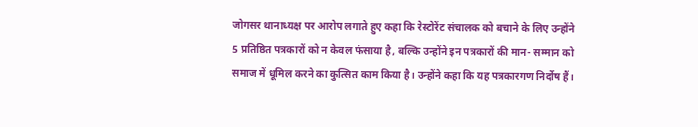जोगसर थानाध्यक्ष पर आरोप लगाते हुए कहा कि रेस्टोरेंट संचालक को बचाने के लिए उन्होंने 5 प्रतिष्ठित पत्रकारों को न केवल फंसाया है, बल्कि उन्होंने इन पत्रकारों की मान- सम्मान को समाज में धूमिल करने का कुत्सित काम किया है। उन्होंने कहा कि यह पत्रकारगण निर्दोष हैं।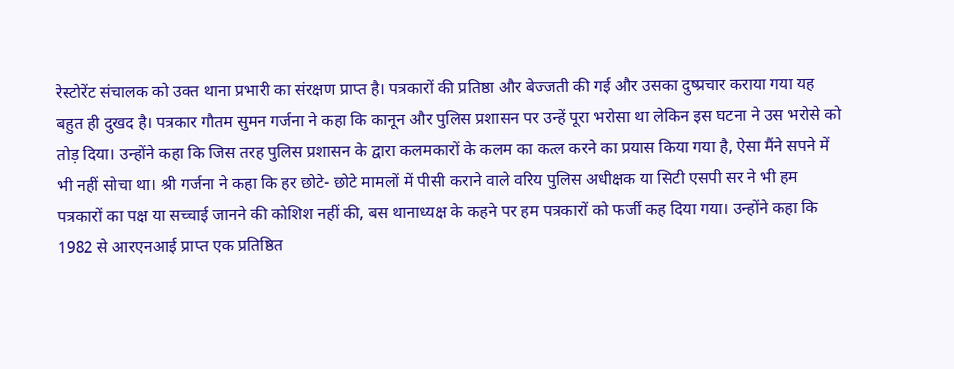रेस्टोरेंट संचालक को उक्त थाना प्रभारी का संरक्षण प्राप्त है। पत्रकारों की प्रतिष्ठा और बेज्जती की गई और उसका दुष्प्रचार कराया गया यह बहुत ही दुखद है। पत्रकार गौतम सुमन गर्जना ने कहा कि कानून और पुलिस प्रशासन पर उन्हें पूरा भरोसा था लेकिन इस घटना ने उस भरोसे को तोड़ दिया। उन्होंने कहा कि जिस तरह पुलिस प्रशासन के द्वारा कलमकारों के कलम का कत्ल करने का प्रयास किया गया है, ऐसा मैंने सपने में भी नहीं सोचा था। श्री गर्जना ने कहा कि हर छोटे- छोटे मामलों में पीसी कराने वाले वरिय पुलिस अधीक्षक या सिटी एसपी सर ने भी हम पत्रकारों का पक्ष या सच्चाई जानने की कोशिश नहीं की, बस थानाध्यक्ष के कहने पर हम पत्रकारों को फर्जी कह दिया गया। उन्होंने कहा कि 1982 से आरएनआई प्राप्त एक प्रतिष्ठित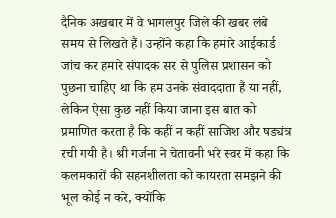दैनिक अखबार में वे भागलपुर जिले की खबर लंबे समय से लिखते हैं। उन्होंने कहा कि हमारे आईकार्ड जांच कर हमारे संपादक सर से पुलिस प्रशासन को पुछना चाहिए था कि हम उनके संवाददाता हैं या नहीं, लेकिन ऐसा कुछ नहीं किया जाना इस बात को प्रमाणित करता है कि कहीं न कहीं साजिश और षड्यंत्र रची गयी है। श्री गर्जना ने चेतावनी भरे स्वर में कहा कि कलमकारों की सहनशीलता को कायरता समझने की भूल कोई न करे, क्योंकि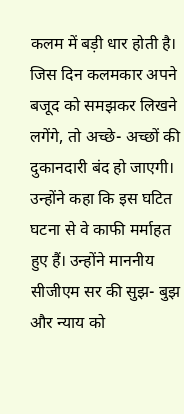कलम में बड़ी धार होती है। जिस दिन कलमकार अपने बजूद को समझकर लिखने लगेंगे, तो अच्छे- अच्छों की दुकानदारी बंद हो जाएगी। उन्होंने कहा कि इस घटित घटना से वे काफी मर्माहत हुए हैं। उन्होंने माननीय सीजीएम सर की सुझ- बुझ और न्याय को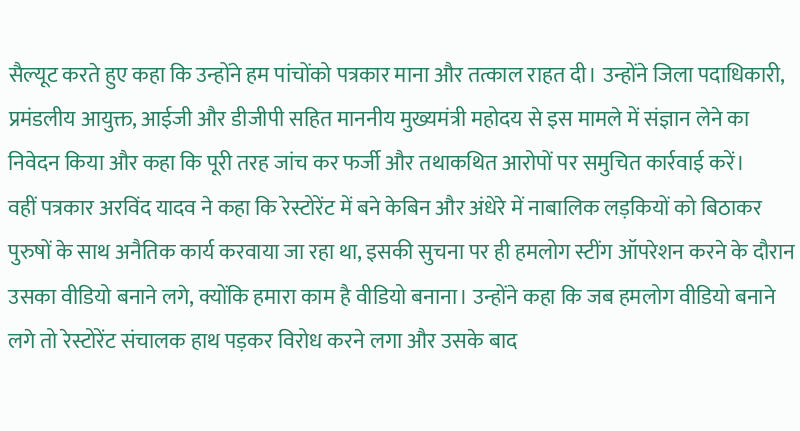सैल्यूट करते हुए कहा कि उन्होंने हम पांचोंको पत्रकार माना और तत्काल राहत दी। उन्होंने जिला पदाधिकारी, प्रमंडलीय आयुक्त, आईजी और डीजीपी सहित माननीय मुख्यमंत्री महोदय से इस मामले में संज्ञान लेने का निवेदन किया और कहा कि पूरी तरह जांच कर फर्जी और तथाकथित आरोपों पर समुचित कार्रवाई करें।
वहीं पत्रकार अरविंद यादव ने कहा कि रेस्टोरेंट में बने केबिन और अंधेरे में नाबालिक लड़कियों को बिठाकर पुरुषों के साथ अनैतिक कार्य करवाया जा रहा था, इसकी सुचना पर ही हमलोग स्टींग ऑपरेशन करने के दौरान उसका वीडियो बनाने लगे, क्योंकि हमारा काम है वीडियो बनाना। उन्होंने कहा कि जब हमलोग वीडियो बनाने लगे तो रेस्टोरेंट संचालक हाथ पड़कर विरोध करने लगा और उसके बाद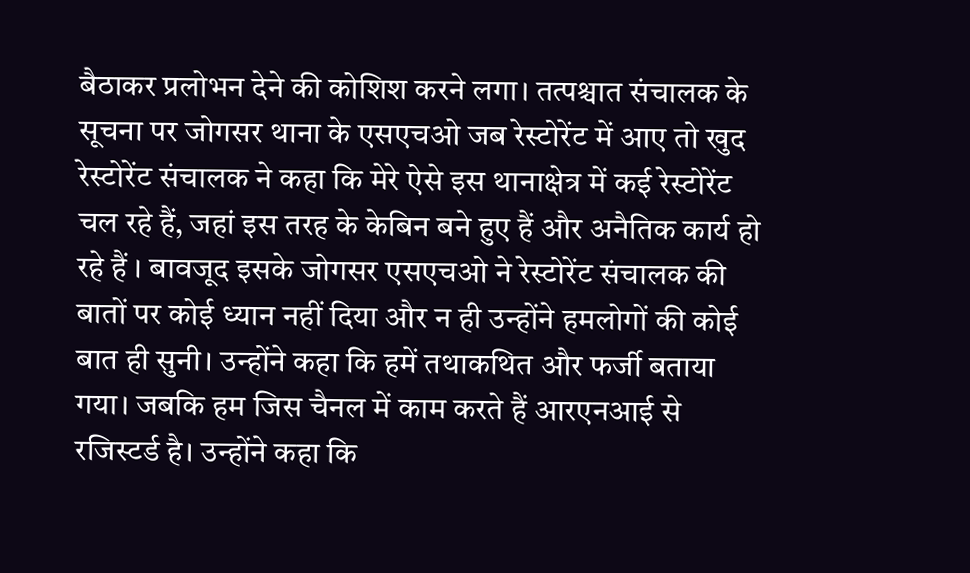बैठाकर प्रलोभन देने की कोशिश करने लगा। तत्पश्चात संचालक के सूचना पर जोगसर थाना के एसएचओ जब रेस्टोरेंट में आए तो खुद रेस्टोरेंट संचालक ने कहा कि मेरे ऐसे इस थानाक्षेत्र में कई रेस्टोरेंट चल रहे हैं, जहां इस तरह के केबिन बने हुए हैं और अनैतिक कार्य हो रहे हैं । बावजूद इसके जोगसर एसएचओ ने रेस्टोरेंट संचालक की बातों पर कोई ध्यान नहीं दिया और न ही उन्होंने हमलोगों की कोई बात ही सुनी। उन्होंने कहा कि हमें तथाकथित और फर्जी बताया गया। जबकि हम जिस चैनल में काम करते हैं आरएनआई से रजिस्टर्ड है। उन्होंने कहा कि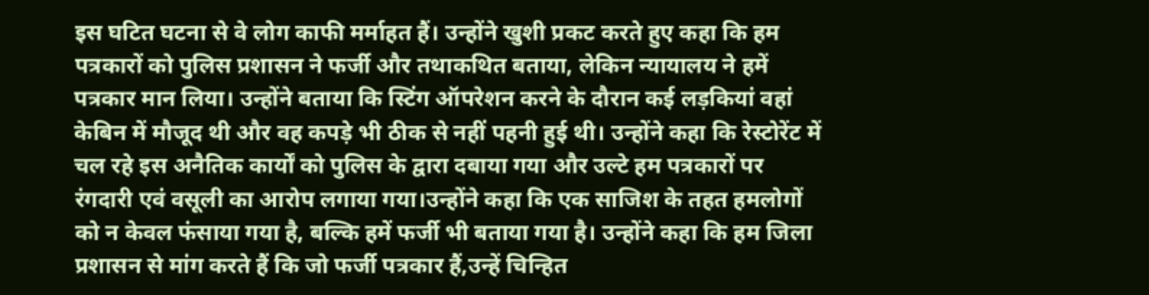इस घटित घटना से वे लोग काफी मर्माहत हैं। उन्होंने खुशी प्रकट करते हुए कहा कि हम पत्रकारों को पुलिस प्रशासन ने फर्जी और तथाकथित बताया, लेकिन न्यायालय ने हमें पत्रकार मान लिया। उन्होंने बताया कि स्टिंग ऑपरेशन करने के दौरान कई लड़कियां वहां केबिन में मौजूद थी और वह कपड़े भी ठीक से नहीं पहनी हुई थी। उन्होंने कहा कि रेस्टोरेंट में चल रहे इस अनैतिक कार्यों को पुलिस के द्वारा दबाया गया और उल्टे हम पत्रकारों पर रंगदारी एवं वसूली का आरोप लगाया गया।उन्होंने कहा कि एक साजिश के तहत हमलोगों को न केवल फंसाया गया है, बल्कि हमें फर्जी भी बताया गया है। उन्होंने कहा कि हम जिला प्रशासन से मांग करते हैं कि जो फर्जी पत्रकार हैं,उन्हें चिन्हित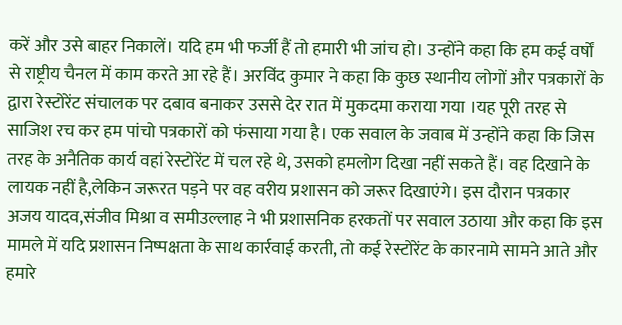करें और उसे बाहर निकालें। यदि हम भी फर्जी हैं तो हमारी भी जांच हो। उन्होंने कहा कि हम कई वर्षों से राष्ट्रीय चैनल में काम करते आ रहे हैं। अरविंद कुमार ने कहा कि कुछ स्थानीय लोगों और पत्रकारों के द्वारा रेस्टोरेंट संचालक पर दबाव बनाकर उससे देर रात में मुकदमा कराया गया ।यह पूरी तरह से साजिश रच कर हम पांचो पत्रकारों को फंसाया गया है। एक सवाल के जवाब में उन्होंने कहा कि जिस तरह के अनैतिक कार्य वहां रेस्टोरेंट में चल रहे थे, उसको हमलोग दिखा नहीं सकते हैं। वह दिखाने के लायक नहीं है,लेकिन जरूरत पड़ने पर वह वरीय प्रशासन को जरूर दिखाएंगे। इस दौरान पत्रकार अजय यादव,संजीव मिश्रा व समीउल्लाह ने भी प्रशासनिक हरकतों पर सवाल उठाया और कहा कि इस मामले में यदि प्रशासन निष्पक्षता के साथ कार्रवाई करती, तो कई रेस्टोरेंट के कारनामे सामने आते और हमारे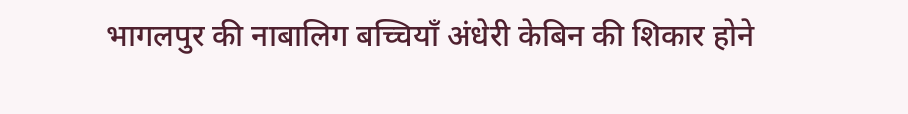भागलपुर की नाबालिग बच्चियाँ अंधेरी केबिन की शिकार होने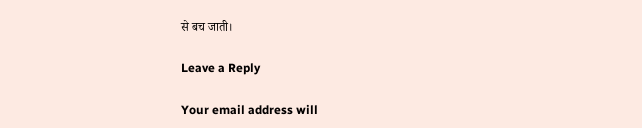से बच जाती।

Leave a Reply

Your email address will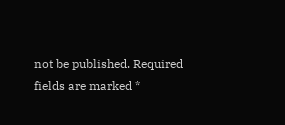not be published. Required fields are marked *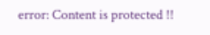error: Content is protected !!